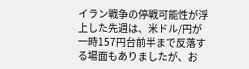イラン戦争の停戦可能性が浮上した先週は、米ドル/円が一時157円台前半まで反落する場面もありましたが、お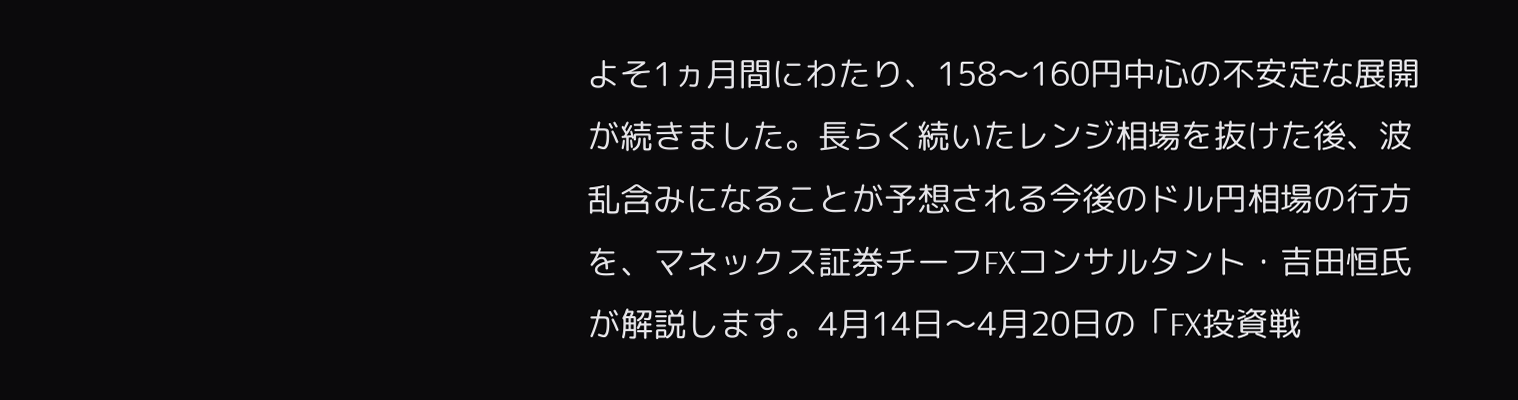よそ1ヵ月間にわたり、158〜160円中心の不安定な展開が続きました。長らく続いたレンジ相場を抜けた後、波乱含みになることが予想される今後のドル円相場の行方を、マネックス証券チーフFXコンサルタント・吉田恒氏が解説します。4月14日〜4月20日の「FX投資戦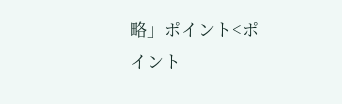略」ポイント<ポイント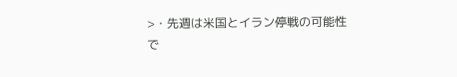>・先週は米国とイラン停戦の可能性で